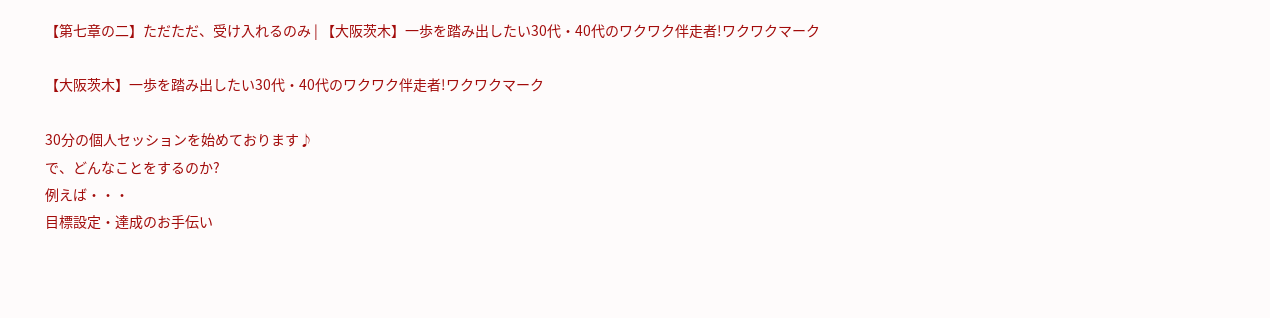【第七章の二】ただただ、受け入れるのみ | 【大阪茨木】一歩を踏み出したい30代・40代のワクワク伴走者!ワクワクマーク

【大阪茨木】一歩を踏み出したい30代・40代のワクワク伴走者!ワクワクマーク

30分の個人セッションを始めております♪
で、どんなことをするのか?
例えば・・・
目標設定・達成のお手伝い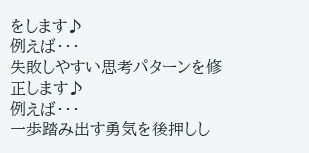をします♪
例えば・・・
失敗しやすい思考パターンを修正します♪
例えば・・・
一歩踏み出す勇気を後押しし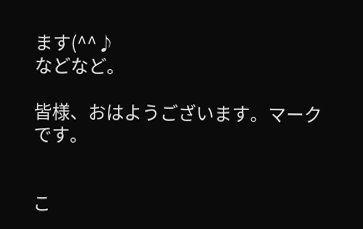ます(^^♪
などなど。

皆様、おはようございます。マークです。


こ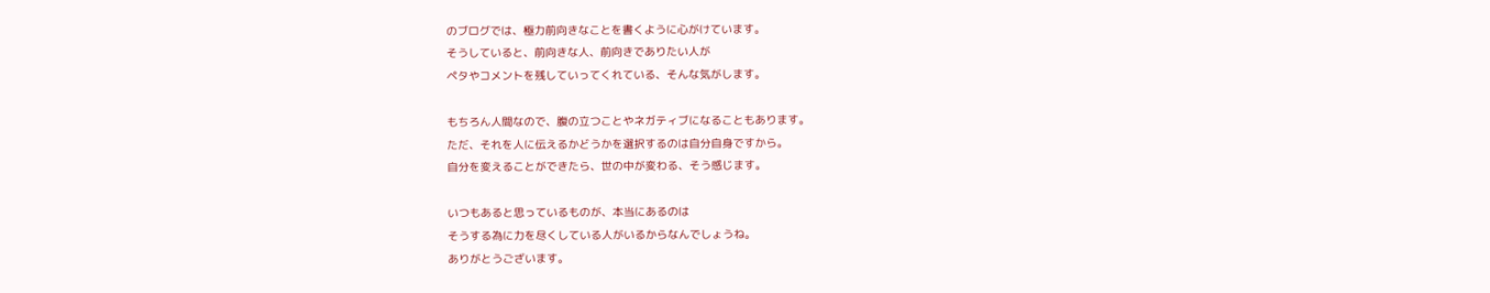のブログでは、極力前向きなことを書くように心がけています。
そうしていると、前向きな人、前向きでありたい人が
ペタやコメントを残していってくれている、そんな気がします。

もちろん人間なので、腹の立つことやネガティブになることもあります。
ただ、それを人に伝えるかどうかを選択するのは自分自身ですから。
自分を変えることができたら、世の中が変わる、そう感じます。

いつもあると思っているものが、本当にあるのは
そうする為に力を尽くしている人がいるからなんでしょうね。
ありがとうございます。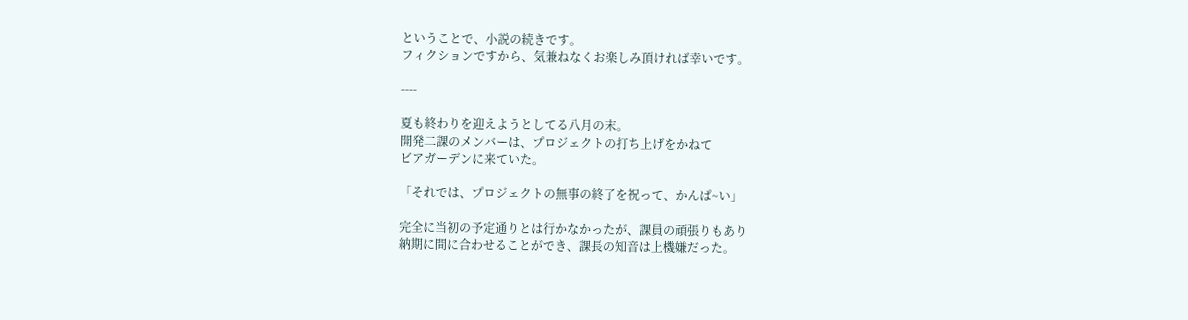ということで、小説の続きです。
フィクションですから、気兼ねなくお楽しみ頂ければ幸いです。

----

夏も終わりを迎えようとしてる八月の末。
開発二課のメンバーは、プロジェクトの打ち上げをかねて
ビアガーデンに来ていた。

「それでは、プロジェクトの無事の終了を祝って、かんぱ~い」

完全に当初の予定通りとは行かなかったが、課員の頑張りもあり
納期に間に合わせることができ、課長の知音は上機嫌だった。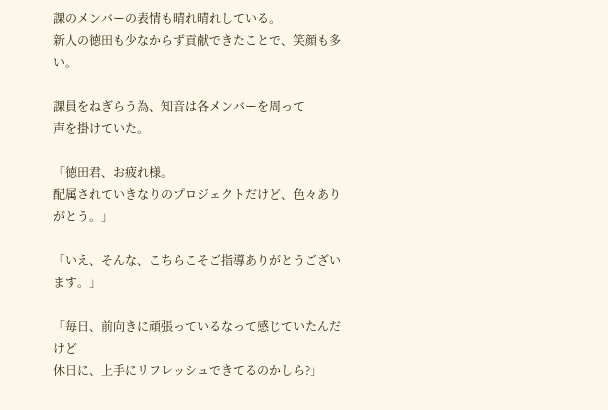課のメンバーの表情も晴れ晴れしている。
新人の徳田も少なからず貢献できたことで、笑顔も多い。

課員をねぎらう為、知音は各メンバーを周って
声を掛けていた。

「徳田君、お疲れ様。
配属されていきなりのプロジェクトだけど、色々ありがとう。」

「いえ、そんな、こちらこそご指導ありがとうございます。」

「毎日、前向きに頑張っているなって感じていたんだけど
休日に、上手にリフレッシュできてるのかしら?」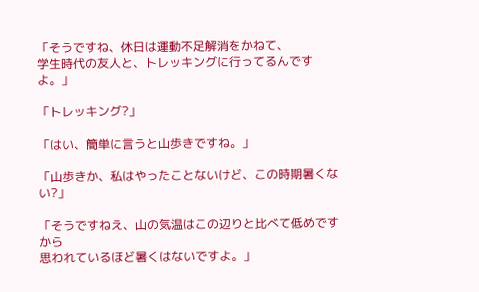「そうですね、休日は運動不足解消をかねて、
学生時代の友人と、トレッキングに行ってるんですよ。」

「トレッキング?」

「はい、簡単に言うと山歩きですね。」

「山歩きか、私はやったことないけど、この時期暑くない?」

「そうですねえ、山の気温はこの辺りと比べて低めですから
思われているほど暑くはないですよ。」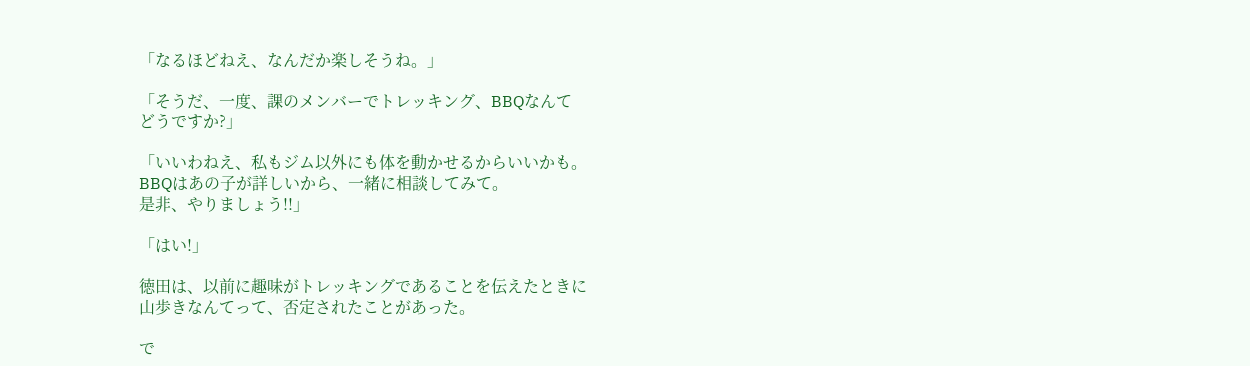「なるほどねえ、なんだか楽しそうね。」

「そうだ、一度、課のメンバーでトレッキング、BBQなんて
どうですか?」

「いいわねえ、私もジム以外にも体を動かせるからいいかも。
BBQはあの子が詳しいから、一緒に相談してみて。
是非、やりましょう!!」

「はい!」

徳田は、以前に趣味がトレッキングであることを伝えたときに
山歩きなんてって、否定されたことがあった。

で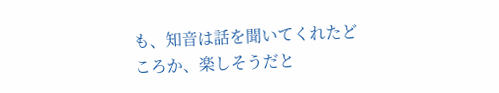も、知音は話を聞いてくれたどころか、楽しそうだと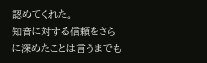認めてくれた。
知音に対する信頼をさらに深めたことは言うまでも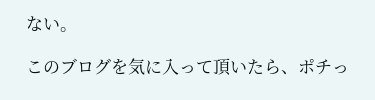ない。

このブログを気に入って頂いたら、ポチっ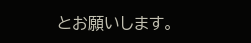とお願いします。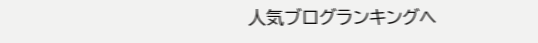人気ブログランキングへ